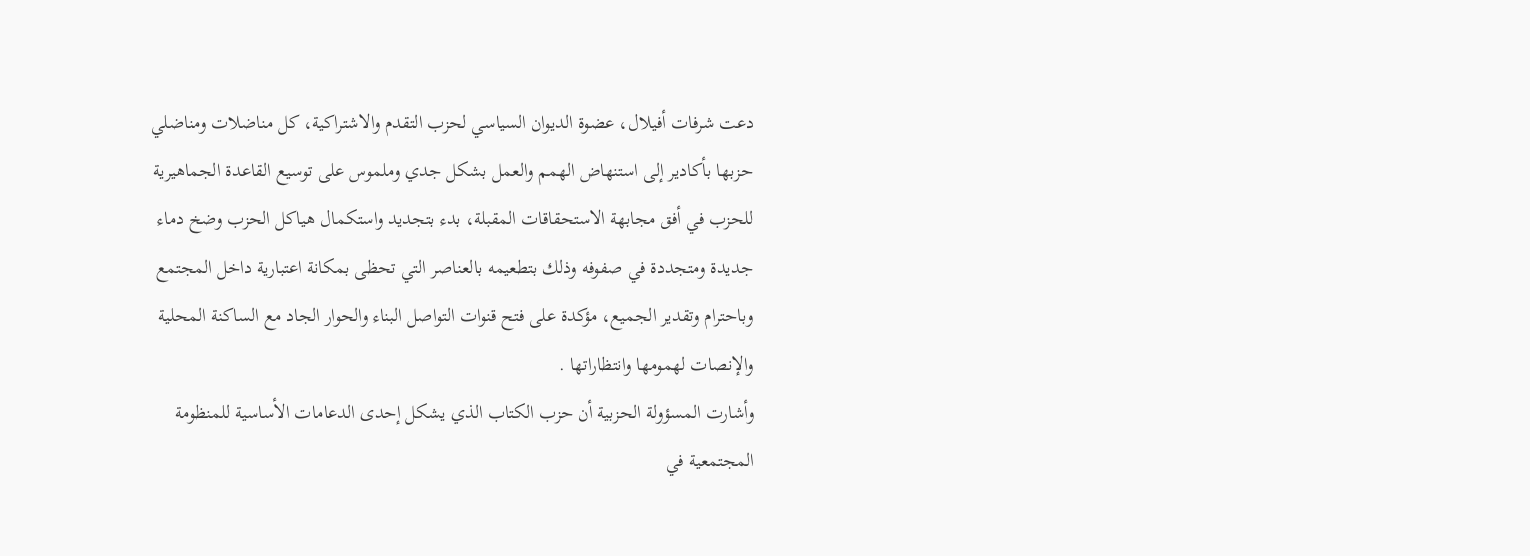دعت شرفات أفيلال، عضوة الديوان السياسي لحزب التقدم والاشتراكية، كل مناضلات ومناضلي حزبها بأكادير إلى استنهاض الهمم والعمل بشكل جدي وملموس على توسيع القاعدة الجماهيرية للحزب في أفق مجابهة الاستحقاقات المقبلة، بدء بتجديد واستكمال هياكل الحزب وضخ دماء جديدة ومتجددة في صفوفه وذلك بتطعيمه بالعناصر التي تحظى بمكانة اعتبارية داخل المجتمع وباحترام وتقدير الجميع، مؤكدة على فتح قنوات التواصل البناء والحوار الجاد مع الساكنة المحلية والإنصات لهمومها وانتظاراتها .
وأشارت المسؤولة الحزبية أن حزب الكتاب الذي يشكل إحدى الدعامات الأساسية للمنظومة المجتمعية في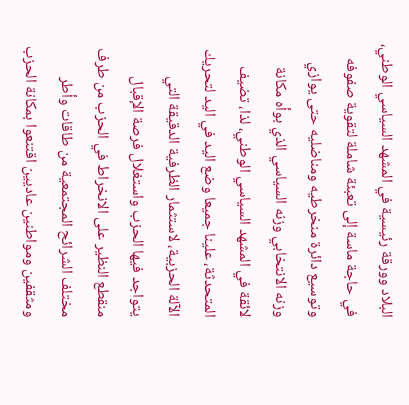البلاد وورقة رئيسية في المشهد السياسي الوطني، في حاجة ماسة إلى تعبئة شاملة لتقوية صفوفه وتوسيع دائرة منخرطيه ومناضليه حتى يوازي وزنه الانتخابي وزنه السياسي الذي بوأه مكانة لائقة في المشهد السياسي الوطني، لذا، تضيف المتحدثة، علينا جميعا وضع اليد في اليد لتحريك الآلة الحزبية، لاستثمار الظرفية الدقيقة التي يتواجد فيها الحزب واستغلال فرصة الإقبال منقطع النظير على الانخراط في الحزب من طرف مختلف الشرائح المجتمعية من طاقات وأطر ومثقفين ومواطنين عاديين اقتنعوا بمكانة الحزب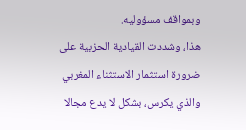وبمواقف مسؤوليه.
هذا، وشددت القيادية الحزبية على ضرورة استثمار الاستثناء المغربي والذي يكرس، بشكل لا يدع مجالا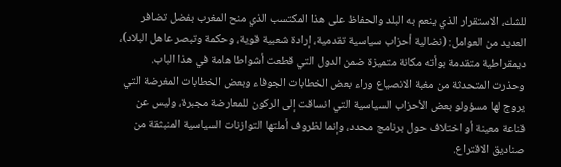للشك، الاستقرار الذي ينعم به البلد والحفاظ على هذا المكتسب الذي منح المغرب بفضل تضافر العديد من العوامل: (نضالية أحزاب سياسية تقدمية، إرادة شعبية قوية، وحكمة وتبصر عاهل البلاد)، ديمقراطية متقدمة بوأته مكانة متميزة ضمن الدول التي قطعت أشواطا هامة في هذا الباب. وحذرت المتحدثة من مغبة الانصياع وراء بعض الخطابات الجوفاء وبعض الخطابات المغرضة التي يروج لها مسؤولو بعض الأحزاب السياسية التي انساقت إلى الركون للمعارضة مجبرة، وليس عن قناعة معينة أو اختلاف حول برنامج محدد، وإنما لظروف أملتها التوازنات السياسية المنبثقة من صناديق الاقتراع.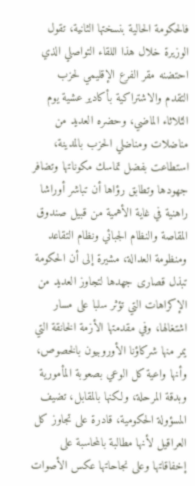فالحكومة الحالية بنسختها الثانية، تقول الوزيرة خلال هذا اللقاء التواصلي الذي احتضنه مقر الفرع الإقليمي لحزب التقدم والاشتراكية بأكادير عشية يوم الثلاثاء الماضي، وحضره العديد من مناضلات ومناضلي الحزب بالمدينة، استطاعت بفضل تماسك مكوناتها وتضافر جهودها وتطابق رؤاها أن تباشر أوراشا راهنية في غاية الأهمية من قبيل صندوق المقاصة والنظام الجبائي ونظام التقاعد ومنظومة العدالة، مشيرة إلى أن الحكومة تبذل قصارى جهدها لتجاوز العديد من الإكراهات التي تؤثر سلبا على مسار اشتغالها، وفي مقدمتها الأزمة الخانقة التي يمر منها شركاؤنا الأوروبيون بالخصوص، وأنها واعية كل الوعي بصعوبة المأمورية وبدقة المرحلة، ولكنها بالمقابل، تضيف المسؤولة الحكومية، قادرة على تجاوز كل العراقيل لأنها مطالبة بالمحاسبة على إخفاقاتها وعلى نجاحاتها عكس الأصوات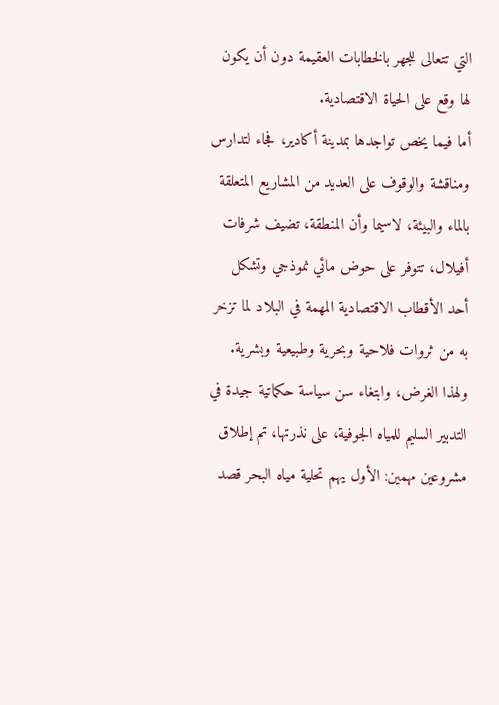التي تتعالى للجهر بالخطابات العقيمة دون أن يكون لها وقع على الحياة الاقتصادية.
أما فيما يخص تواجدها بمدينة أكادير، فجاء لتدارس ومناقشة والوقوف على العديد من المشاريع المتعلقة بالماء والبيئة، لاسيما وأن المنطقة، تضيف شرفات أفيلال، تتوفر على حوض مائي نموذجي وتشكل أحد الأقطاب الاقتصادية المهمة في البلاد لما تزخر به من ثروات فلاحية وبحرية وطبيعية وبشرية. ولهذا الغرض، وابتغاء سن سياسة حكماتية جيدة في التدبير السليم للمياه الجوفية، على نذرتها، تم إطلاق مشروعين مهمين: الأول يهم تحلية مياه البحر قصد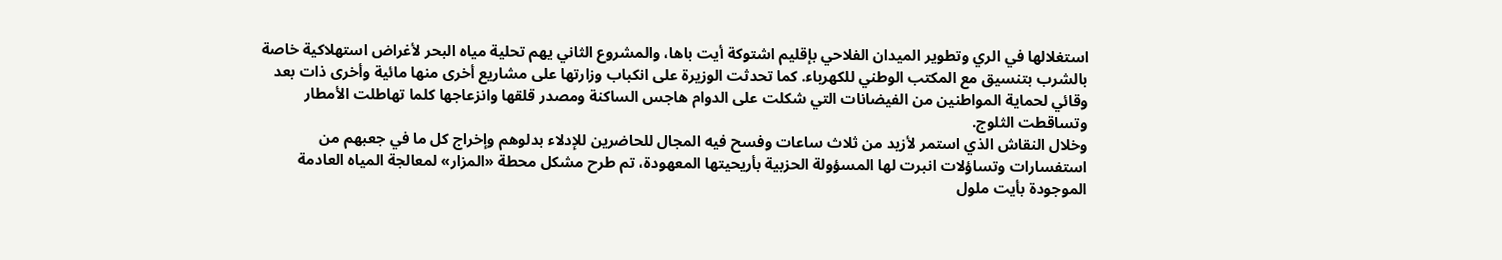استغلالها في الري وتطوير الميدان الفلاحي بإقليم اشتوكة أيت باها، والمشروع الثاني يهم تحلية مياه البحر لأغراض استهلاكية خاصة بالشرب بتنسيق مع المكتب الوطني للكهرباء. كما تحدثت الوزيرة على انكباب وزارتها على مشاريع أخرى منها مائية وأخرى ذات بعد وقائي لحماية المواطنين من الفيضانات التي شكلت على الدوام هاجس الساكنة ومصدر قلقها وانزعاجها كلما تهاطلت الأمطار وتساقطت الثلوج.
وخلال النقاش الذي استمر لأزيد من ثلاث ساعات وفسح فيه المجال للحاضرين للإدلاء بدلوهم وإخراج كل ما في جعبهم من استفسارات وتساؤلات انبرت لها المسؤولة الحزبية بأريحيتها المعهودة، تم طرح مشكل محطة «المزار» لمعالجة المياه العادمة الموجودة بأيت ملول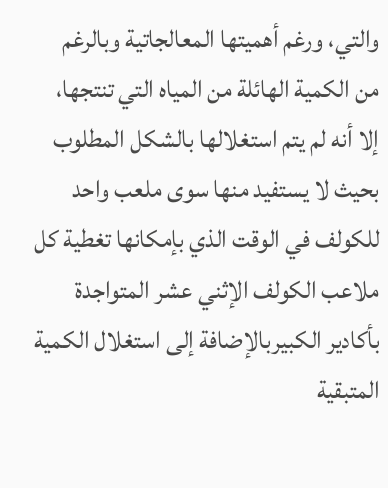والتي، ورغم أهميتها المعالجاتية وبالرغم من الكمية الهائلة من المياه التي تنتجها، إلا أنه لم يتم استغلالها بالشكل المطلوب بحيث لا يستفيد منها سوى ملعب واحد للكولف في الوقت الذي بإمكانها تغطية كل ملاعب الكولف الإثني عشر المتواجدة بأكادير الكبيربالإضافة إلى استغلال الكمية المتبقية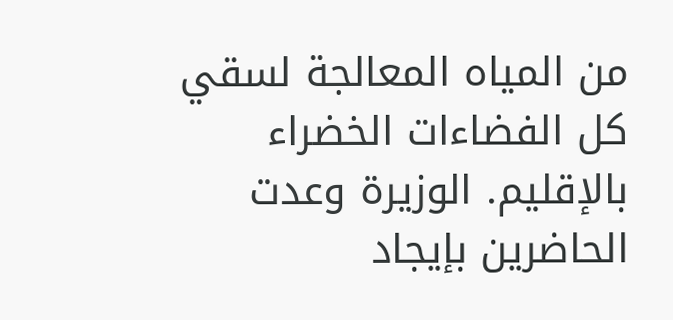من المياه المعالجة لسقي كل الفضاءات الخضراء بالإقليم. الوزيرة وعدت الحاضرين بإيجاد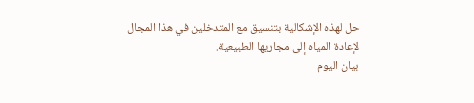حل لهذه الإشكالية بتنسيق مع المتدخلين في هذا المجال لإعادة المياه إلى مجاريها الطبيعية.
بيان اليوم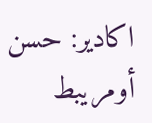اكادير: حسن أومريبط